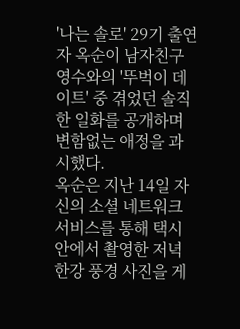'나는 솔로' 29기 출연자 옥순이 남자친구 영수와의 '뚜벅이 데이트' 중 겪었던 솔직한 일화를 공개하며 변함없는 애정을 과시했다.
옥순은 지난 14일 자신의 소셜 네트워크 서비스를 통해 택시 안에서 촬영한 저녁 한강 풍경 사진을 게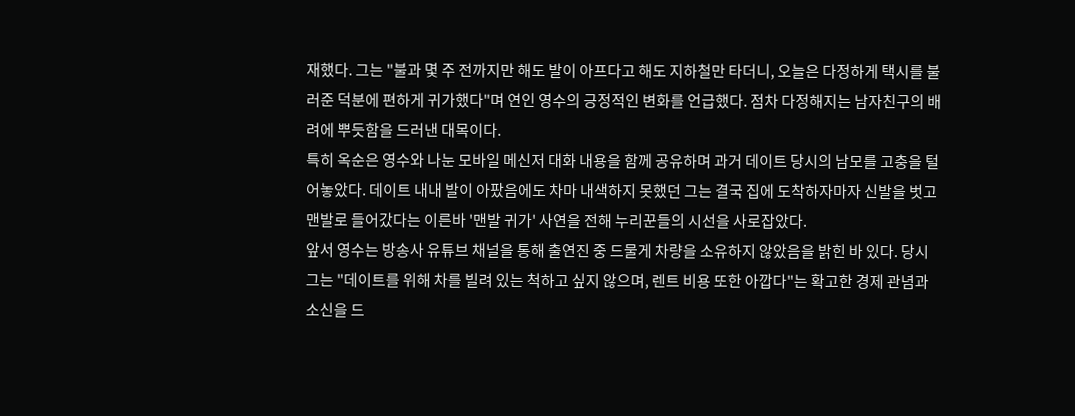재했다. 그는 "불과 몇 주 전까지만 해도 발이 아프다고 해도 지하철만 타더니, 오늘은 다정하게 택시를 불러준 덕분에 편하게 귀가했다"며 연인 영수의 긍정적인 변화를 언급했다. 점차 다정해지는 남자친구의 배려에 뿌듯함을 드러낸 대목이다.
특히 옥순은 영수와 나눈 모바일 메신저 대화 내용을 함께 공유하며 과거 데이트 당시의 남모를 고충을 털어놓았다. 데이트 내내 발이 아팠음에도 차마 내색하지 못했던 그는 결국 집에 도착하자마자 신발을 벗고 맨발로 들어갔다는 이른바 '맨발 귀가' 사연을 전해 누리꾼들의 시선을 사로잡았다.
앞서 영수는 방송사 유튜브 채널을 통해 출연진 중 드물게 차량을 소유하지 않았음을 밝힌 바 있다. 당시 그는 "데이트를 위해 차를 빌려 있는 척하고 싶지 않으며, 렌트 비용 또한 아깝다"는 확고한 경제 관념과 소신을 드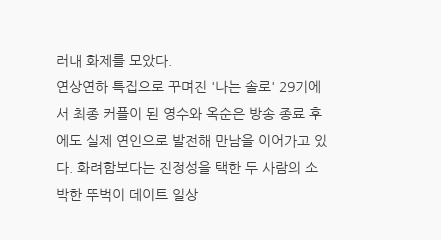러내 화제를 모았다.
연상연하 특집으로 꾸며진 '나는 솔로' 29기에서 최종 커플이 된 영수와 옥순은 방송 종료 후에도 실제 연인으로 발전해 만남을 이어가고 있다. 화려함보다는 진정성을 택한 두 사람의 소박한 뚜벅이 데이트 일상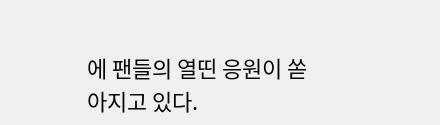에 팬들의 열띤 응원이 쏟아지고 있다.